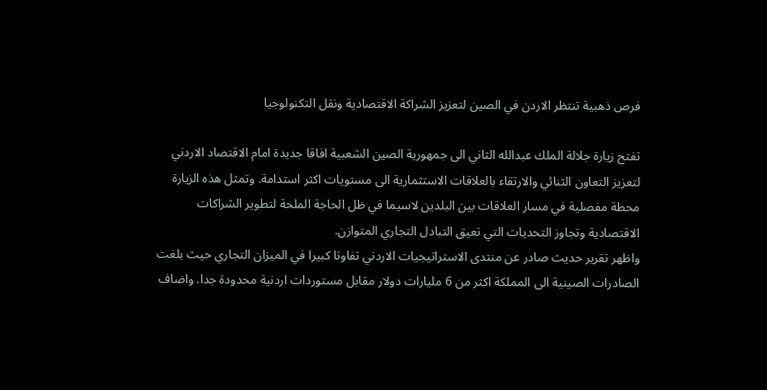فرص ذهبية تنتظر الاردن في الصين لتعزيز الشراكة الاقتصادية ونقل التكنولوجيا

تفتح زيارة جلالة الملك عبدالله الثاني الى جمهورية الصين الشعبية افاقا جديدة امام الاقتصاد الاردني لتعزيز التعاون الثنائي والارتقاء بالعلاقات الاستثمارية الى مستويات اكثر استدامة. وتمثل هذه الزيارة محطة مفصلية في مسار العلاقات بين البلدين لاسيما في ظل الحاجة الملحة لتطوير الشراكات الاقتصادية وتجاوز التحديات التي تعيق التبادل التجاري المتوازن.
واظهر تقرير حديث صادر عن منتدى الاستراتيجيات الاردني تفاوتا كبيرا في الميزان التجاري حيث بلغت الصادرات الصينية الى المملكة اكثر من 6 مليارات دولار مقابل مستوردات اردنية محدودة جدا. واضاف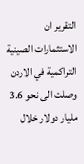التقرير ان الاستثمارات الصينية التراكمية في الاردن وصلت الى نحو 3.6 مليار دولار خلال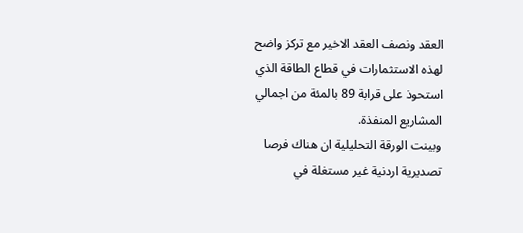العقد ونصف العقد الاخير مع تركز واضح لهذه الاستثمارات في قطاع الطاقة الذي استحوذ على قرابة 89 بالمئة من اجمالي المشاريع المنفذة.
وبينت الورقة التحليلية ان هناك فرصا تصديرية اردنية غير مستغلة في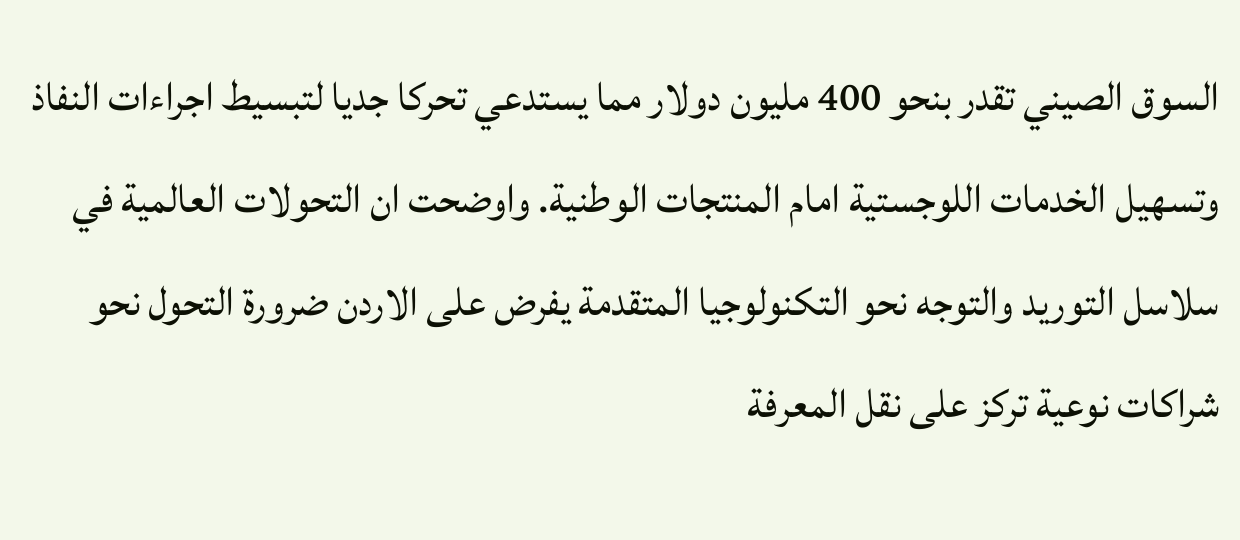السوق الصيني تقدر بنحو 400 مليون دولار مما يستدعي تحركا جديا لتبسيط اجراءات النفاذ وتسهيل الخدمات اللوجستية امام المنتجات الوطنية. واوضحت ان التحولات العالمية في سلاسل التوريد والتوجه نحو التكنولوجيا المتقدمة يفرض على الاردن ضرورة التحول نحو شراكات نوعية تركز على نقل المعرفة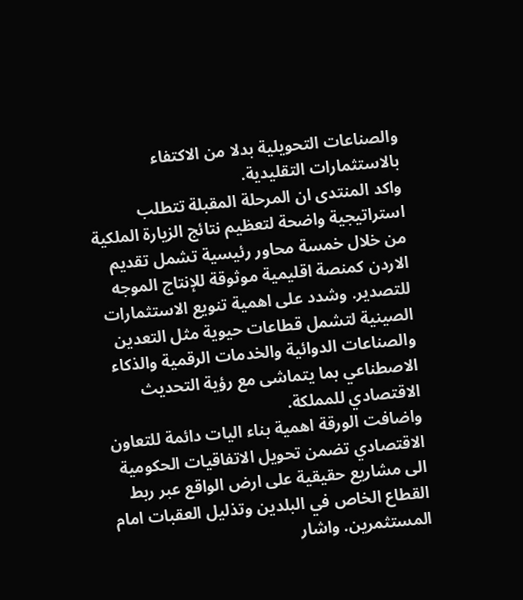والصناعات التحويلية بدلا من الاكتفاء بالاستثمارات التقليدية.
واكد المنتدى ان المرحلة المقبلة تتطلب استراتيجية واضحة لتعظيم نتائج الزيارة الملكية من خلال خمسة محاور رئيسية تشمل تقديم الاردن كمنصة اقليمية موثوقة للإنتاج الموجه للتصدير. وشدد على اهمية تنويع الاستثمارات الصينية لتشمل قطاعات حيوية مثل التعدين والصناعات الدوائية والخدمات الرقمية والذكاء الاصطناعي بما يتماشى مع رؤية التحديث الاقتصادي للمملكة.
واضافت الورقة اهمية بناء اليات دائمة للتعاون الاقتصادي تضمن تحويل الاتفاقيات الحكومية الى مشاريع حقيقية على ارض الواقع عبر ربط القطاع الخاص في البلدين وتذليل العقبات امام المستثمرين. واشار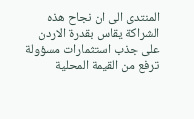المنتدى الى ان نجاح هذه الشراكة يقاس بقدرة الاردن على جذب استثمارات مسؤولة ترفع من القيمة المحلية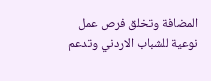المضافة وتخلق فرص عمل نوعية للشباب الاردني وتدعم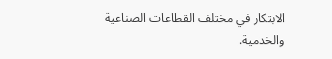الابتكار في مختلف القطاعات الصناعية والخدمية.